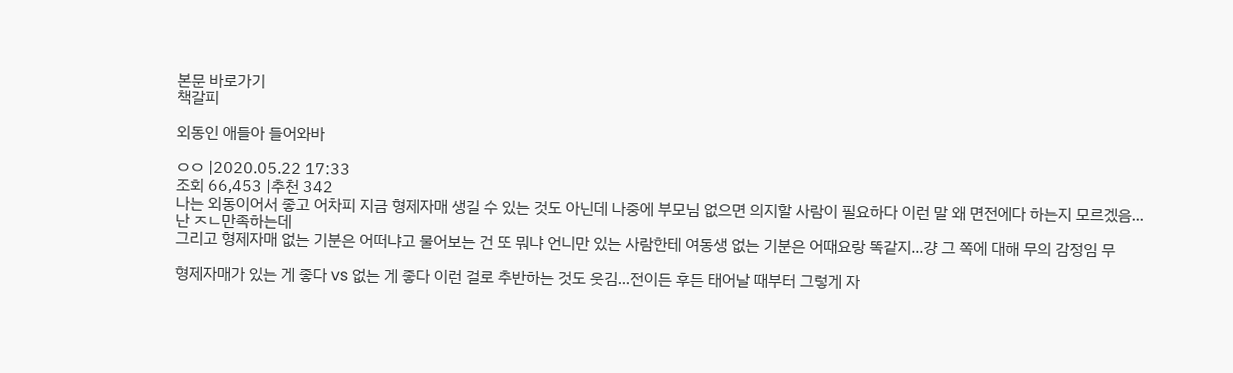본문 바로가기
책갈피

외동인 애들아 들어와바

ㅇㅇ |2020.05.22 17:33
조회 66,453 |추천 342
나는 외동이어서 좋고 어차피 지금 형제자매 생길 수 있는 것도 아닌데 나중에 부모님 없으면 의지할 사람이 필요하다 이런 말 왜 면전에다 하는지 모르겠음...난 ㅈㄴ만족하는데
그리고 형제자매 없는 기분은 어떠냐고 물어보는 건 또 뭐냐 언니만 있는 사람한테 여동생 없는 기분은 어때요랑 똑같지...걍 그 쪽에 대해 무의 감정임 무

형제자매가 있는 게 좋다 vs 없는 게 좋다 이런 걸로 추반하는 것도 웃김...전이든 후든 태어날 때부터 그렇게 자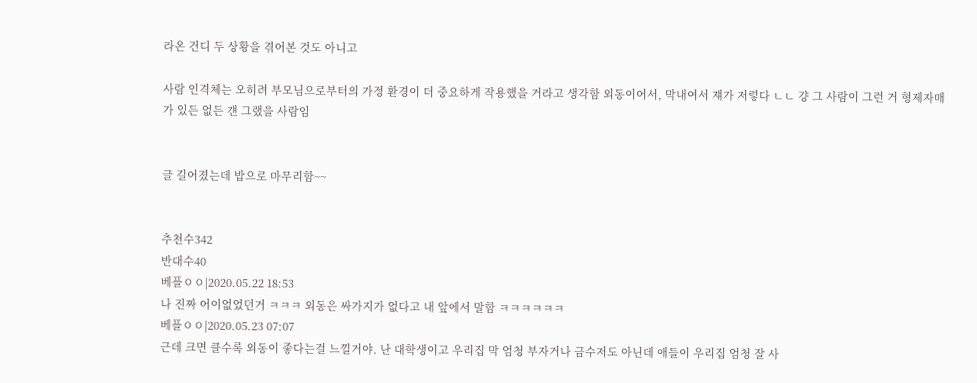라온 건디 두 상황을 겪어본 것도 아니고

사람 인격체는 오히려 부모님으로부터의 가정 환경이 더 중요하게 작용했을 거라고 생각함 외동이어서, 막내여서 쟤가 저렇다 ㄴㄴ 걍 그 사람이 그런 거 형제자매가 있든 없든 걘 그랬을 사람임


글 길어졌는데 밥으로 마무리함~~


추천수342
반대수40
베플ㅇㅇ|2020.05.22 18:53
나 진짜 어이없었던거 ㅋㅋㅋ 외동은 싸가지가 없다고 내 앞에서 말함 ㅋㅋㅋㅋㅋㅋ
베플ㅇㅇ|2020.05.23 07:07
근데 크면 클수록 외동이 좋다는걸 느낄거야. 난 대학생이고 우리집 막 엄청 부자거나 금수저도 아닌데 애들이 우리집 엄청 잘 사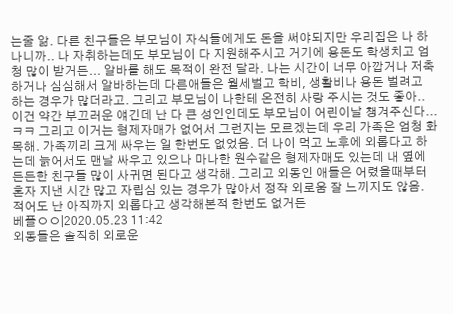는줄 앎. 다른 친구들은 부모님이 자식들에게도 돈을 써야되지만 우리집은 나 하나니까.. 나 자취하는데도 부모님이 다 지원해주시고 거기에 용돈도 학생치고 엄청 많이 받거든... 알바를 해도 목적이 완전 달라. 나는 시간이 너무 아깝거나 저축하거나 심심해서 알바하는데 다른애들은 월세벌고 학비, 생활비나 용돈 벌려고 하는 경우가 많더라고. 그리고 부모님이 나한테 온전히 사랑 주시는 것도 좋아.. 이건 약간 부끄러운 얘긴데 난 다 큰 성인인데도 부모님이 어린이날 챙겨주신다...ㅋㅋ 그리고 이거는 형제자매가 없어서 그런지는 모르겠는데 우리 가족은 엄청 화목해. 가족끼리 크게 싸우는 일 한번도 없었음. 더 나이 먹고 노후에 외롭다고 하는데 늙어서도 맨날 싸우고 있으나 마나한 원수같은 형제자매도 있는데 내 옆에 든든한 친구들 많이 사귀면 된다고 생각해. 그리고 외동인 애들은 어렸을때부터 혼자 지낸 시간 많고 자립심 있는 경우가 많아서 정작 외로움 잘 느끼지도 않음. 적어도 난 아직까지 외롭다고 생각해본적 한번도 없거든
베플ㅇㅇ|2020.05.23 11:42
외동들은 솔직히 외로운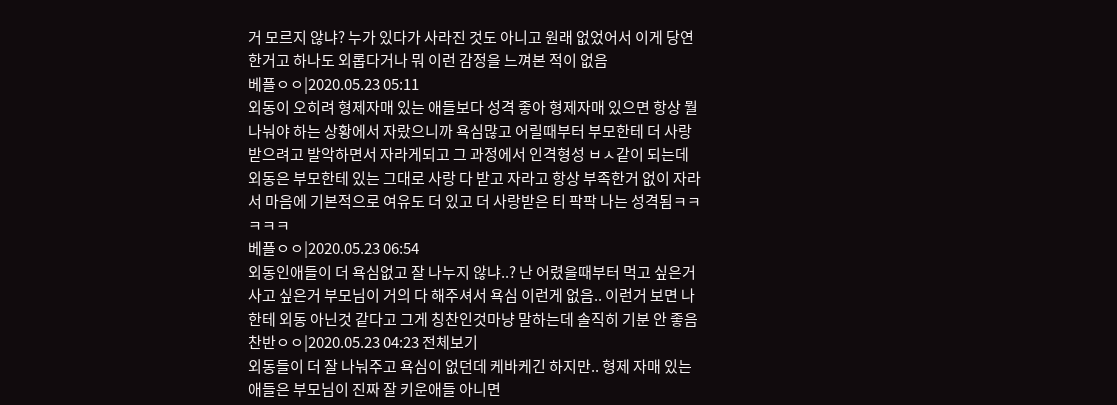거 모르지 않냐? 누가 있다가 사라진 것도 아니고 원래 없었어서 이게 당연한거고 하나도 외롭다거나 뭐 이런 감정을 느껴본 적이 없음
베플ㅇㅇ|2020.05.23 05:11
외동이 오히려 형제자매 있는 애들보다 성격 좋아 형제자매 있으면 항상 뭘 나눠야 하는 상황에서 자랐으니까 욕심많고 어릴때부터 부모한테 더 사랑받으려고 발악하면서 자라게되고 그 과정에서 인격형성 ㅂㅅ같이 되는데 외동은 부모한테 있는 그대로 사랑 다 받고 자라고 항상 부족한거 없이 자라서 마음에 기본적으로 여유도 더 있고 더 사랑받은 티 팍팍 나는 성격됨ㅋㅋㅋㅋㅋ
베플ㅇㅇ|2020.05.23 06:54
외동인애들이 더 욕심없고 잘 나누지 않냐..? 난 어렸을때부터 먹고 싶은거 사고 싶은거 부모님이 거의 다 해주셔서 욕심 이런게 없음.. 이런거 보면 나한테 외동 아닌것 같다고 그게 칭찬인것마냥 말하는데 솔직히 기분 안 좋음
찬반ㅇㅇ|2020.05.23 04:23 전체보기
외동들이 더 잘 나눠주고 욕심이 없던데 케바케긴 하지만.. 형제 자매 있는 애들은 부모님이 진짜 잘 키운애들 아니면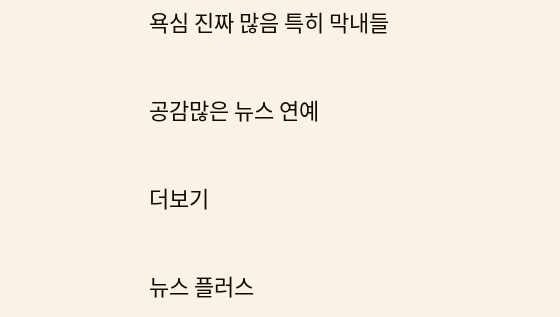욕심 진짜 많음 특히 막내들

공감많은 뉴스 연예

더보기

뉴스 플러스